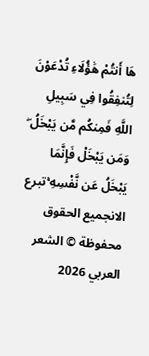هَا أَنتُمْ هَٰؤُلَاءِ تُدْعَوْنَ لِتُنفِقُوا فِي سَبِيلِ اللَّهِ فَمِنكُم مَّن يَبْخَلُ ۖ وَمَن يَبْخَلْ فَإِنَّمَا يَبْخَلُ عَن نَّفْسِهِ ۚتبرع الانجميع الحقوق محفوظة © الشعر العربي 2026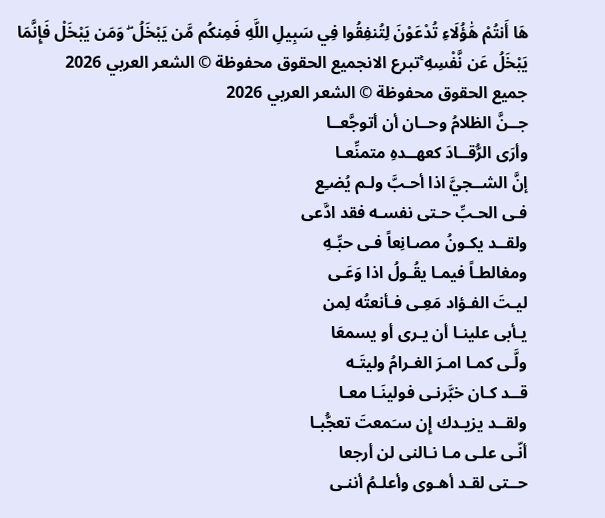هَا أَنتُمْ هَٰؤُلَاءِ تُدْعَوْنَ لِتُنفِقُوا فِي سَبِيلِ اللَّهِ فَمِنكُم مَّن يَبْخَلُ ۖ وَمَن يَبْخَلْ فَإِنَّمَا يَبْخَلُ عَن نَّفْسِهِ ۚتبرع الانجميع الحقوق محفوظة © الشعر العربي 2026
جميع الحقوق محفوظة © الشعر العربي 2026
جــنَّ الظلامُ وحــان أن أتوجَّعــا
وأرَى الرُّقــادَ كعهــدهِ متمنِّعـا
إنَّ الشــجيَّ اذا أحـبَّ ولـم يُضـِع
فـى الحـبِّ حـتى نفسـه فقد ادَّعى
ولقــد يكـونُ مصـانِعاً فـى حبِّـهِ
ومغالطـاً فيمـا يقُـولُ اذا وَعَـى
ليـتَ الفـؤاد مَعِـى فـأنعتُه لِمن
يـأبى علينـا أن يـرى أو يسمعَا
ولَّـى كمـا امـرَ الغـرامُ وليتَـه
قــد كـان خبَّرنـى فولينَـا معـا
ولقــد يزيـدك إِن سـَمعتَ تعجُّبـا
أنّـى علـى مـا نـالنى لن أرجعا
حــتى لقـد أهـوى وأعلـمُ أننـى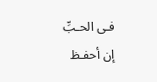فـى الحـبِّ إن أحفـظ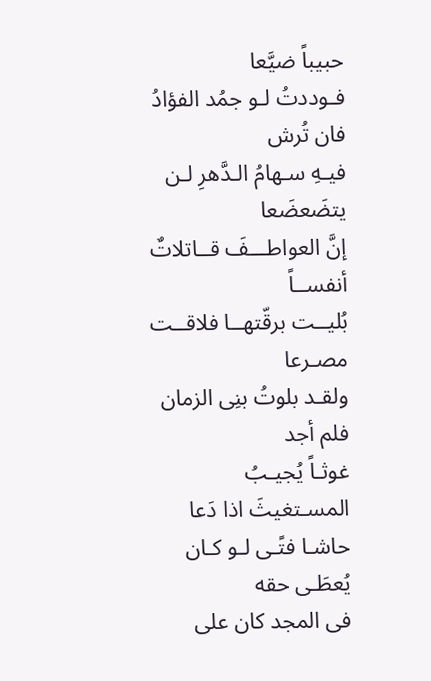حبيباً ضيَّعا
فـوددتُ لـو جمُد الفؤادُ فان تُرش
فيـهِ سـهامُ الـدَّهرِ لـن يتضَعضَعا
إنَّ العواطـــفَ قــاتلاتٌ أنفســاً
بُليــت برقّتهــا فلاقــت مصـرعا
ولقـد بلوتُ بنِى الزمان فلم أجد
غوثـاً يُجيـبُ المسـتغيثَ اذا دَعا
حاشـا فتًـى لـو كـان يُعطَـى حقه
فى المجد كان على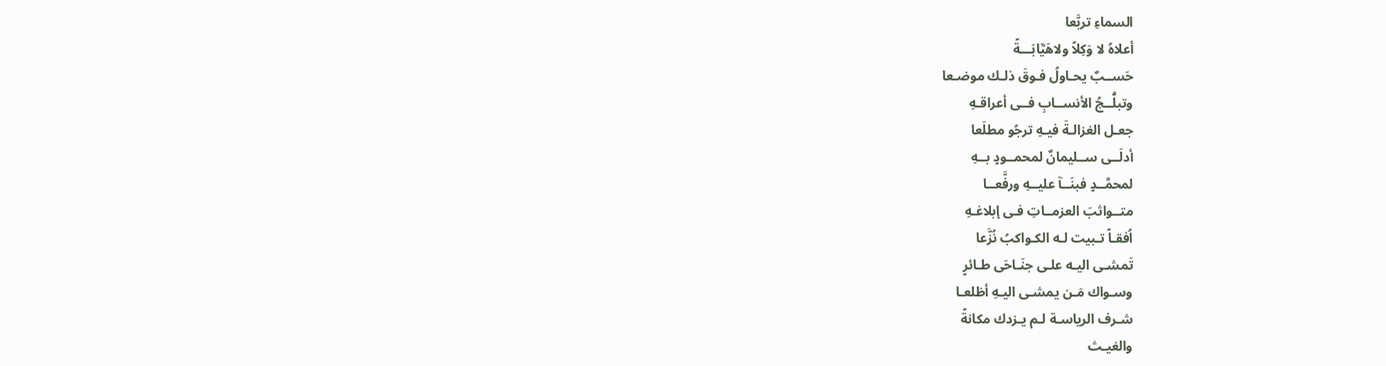السماءِ تربَّعا
أعلاهُ لا وَكِلاً ولاهَيَّابَـــةً
حَســبٌ يحـاولُ فـوقَ ذلـك موضـعا
وتبلُّــجُ الأنســابِ فــى أعراقـهِ
جعـل الغزالـةَ فيـهِ ترجُو مطلَعا
أدلَــى ســليمانٌ لمحمــودٍ بــهِ
لمحمَّــدٍ فبنَــآ عليــهِ ورفَّعــا
متــواثبَ العزمــاتِ فـى إبلاغـهِ
اُفقـاً تـبيت لـه الكـواكبُ نُزَّعا
تَمشـى اليـه علـى جنَـاحَى طـائرٍ
وسـواك مَـن يمشـى اليـهِ أظلعـا
شـرف الرياسـة لـم يـزدك مكانةً
والغيـث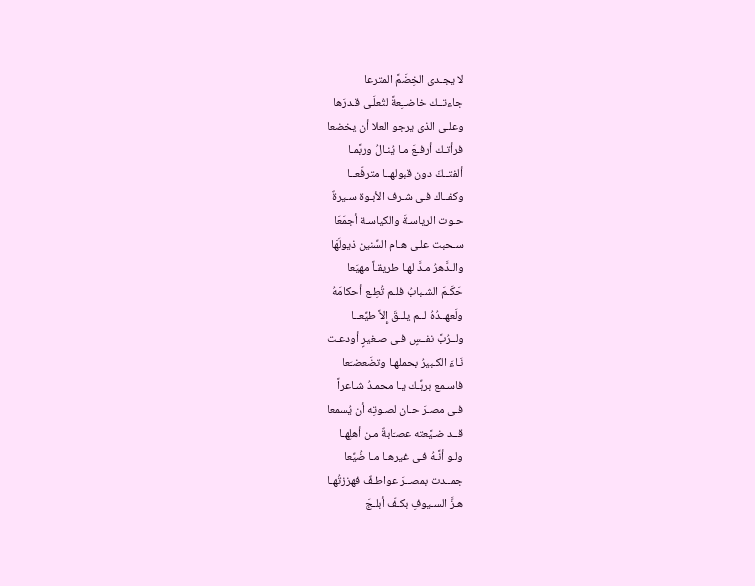لا يجـدى الخِضَمَّ المترعا
جاءتــك خاضــِعةً لتُعلَـى قـدرَها
وعلـى الذى يرجو العلا أن يخضعا
فرأتـك أرفـعَ مـا يُنـالُ وربَّمـا
ألفتــكَ دون قبولهــا مترفّعــا
وكفــاك فـى شـرف الأبـوة سـيرةٌ
حـوت الرياسـةَ والكياسـة أجمَعَا
سـحبت علـى هـام السِّنين ذيولَهَا
والـدَّهرُ مـدَّ لهـا طريقـاً مهيَعا
حَكَـمَ الشـبابُ فلـم تُطِـع أحكامَهُ
ولَعهــدُهُ لــم يلــقَ إِلاَّ طيِّعــا
ولــرُبَّ نفــسٍ فـى صـغيرٍ أودعـت
نَـاءَ الكـبيرُ بحملهـا وتضَعضـَعا
فاسـمع بربِّـك يـا محمـدُ شـاعراً
فـى مصـرَ حـان لصـوتِه أن يُسمعا
قــد ضـيَّعته عصـَابةٌ مـن أهلِهـا
ولـو أنَّـهُ فـى غيرهـا مـا ضُيِّعا
جمــدت بمصــرَ عواطـفٌ فهززتُهـا
هـزَّ السـيوفِ بكـفّ أبلـجَ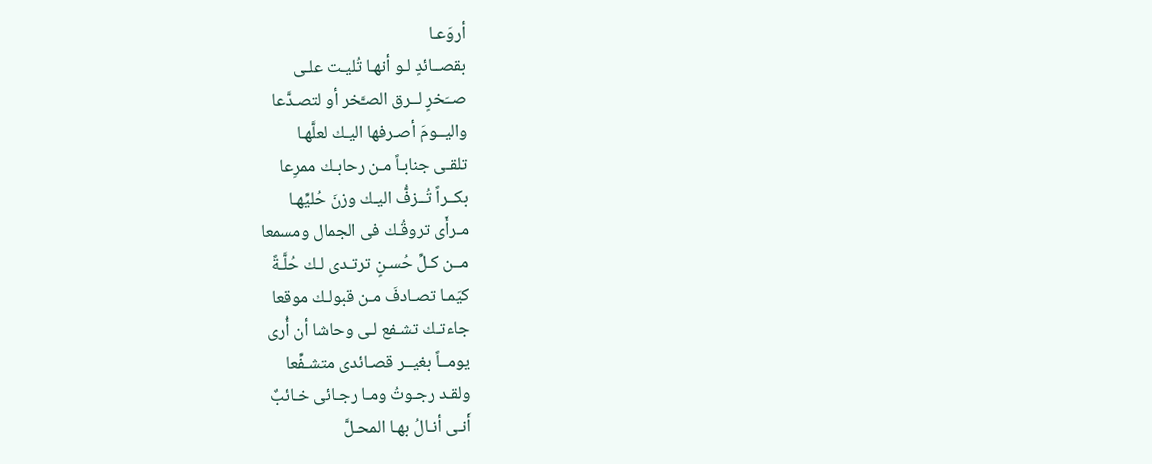أروَعـا
بقصــائدٍ لـو أنهـا تُليـت علـى
صــَخرٍ لــرق الصـَّخر أو لتصـدَّعا
واليــومَ أصـرفها اليـك لعلَّهـا
تلقـى جنابـاً مـن رحابـك ممرِعا
بكــراً تُــزفُّ اليـك وزنَ حُليِّهـا
مـرأَى تروقُـك فى الجمال ومسمعا
مــن كـلِّ حُسـنٍ ترتـدى لـك حُلَّـةً
كيَمـا تصـادفَ مـن قبولـك موقعا
جاءتـك تشـفع لـى وحاشا أن أُرى
يومــاً بغيــر قصـائدى متشـفِّعا
ولقـد رجـوتُ ومـا رجـائى خـائبٌ
أَنـى أنـالُ بهـا المحـلَّ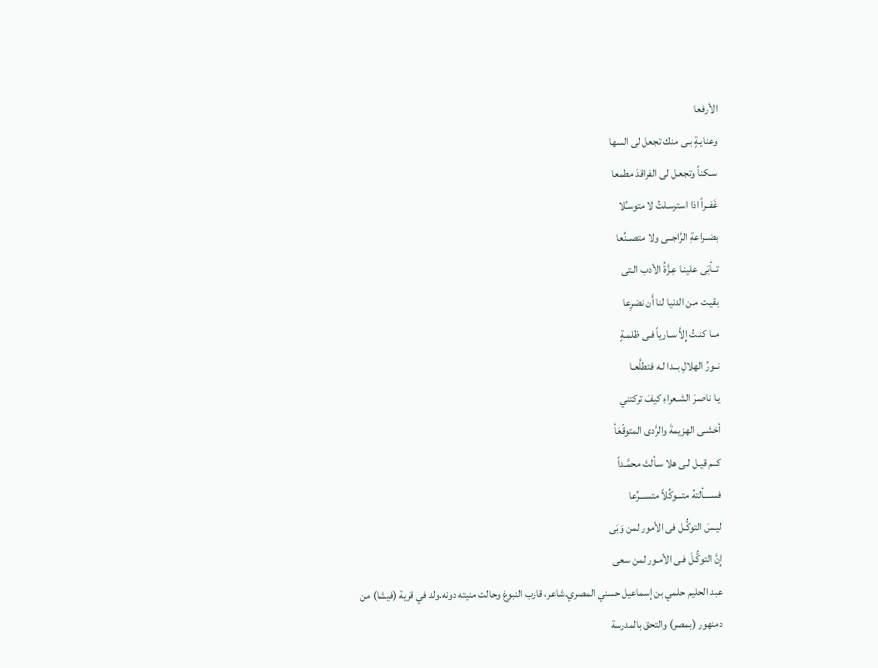الأرفعا
وعنايـةٍ بـى منك تجعل لى السها
سـكناً وتجعـل لى الفراقدَ مطمعا
غَفــراً اذا استرسـلتُ لا متوسـِّلا
بضــراعةِ الرَّاجــى ولا متصــنِّعا
تــأبَى علينـا عِـزَّةُ الأدب الـتى
بقيـت مـن الدنيا لنا أَن نضرِعا
مــا كنـتُ إِلاَّ سـارياً فـى ظلمـةٍ
نــورُ الهلالِ بــدا لـه فتطلَّعـا
يـا ناصـرَ الشـعراءِ كيفَ تركتني
أخشـى الهزيمةَ والرَّدى المتوقّعَأ
كــم قيـل لـى هلا سـألتَ محمَّـداً
فســــألتهُ متـــوكِّلاً متســـرِّعا
ليـسَ التوكُّـل فى الأمور لمن وَبَى
إِنَّ التوكُّـلَ فـى الأمـور لمن سعى
عبد الحليم حلمي بن إسماعيل حسني المصري.شاعر، قارب النبوغ وحالت منيته دونه.ولد في قرية (فيشا) من دمنهور (بمصر) والتحق بالمدرسة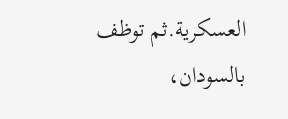العسكرية.ثم توظف بالسودان،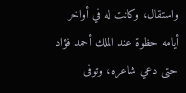واستقال، وكانت له في أواخر أيامه حظوة عند الملك أحمد فؤاد حتى دعي شاعره، وتوفى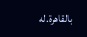بالقاهرة.له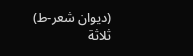(ديوان شعر-ط) ثلاثة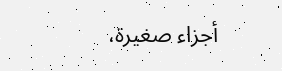أجزاء صغيرة،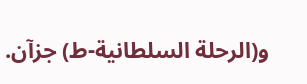و(الرحلة السلطانية-ط) جزآن.